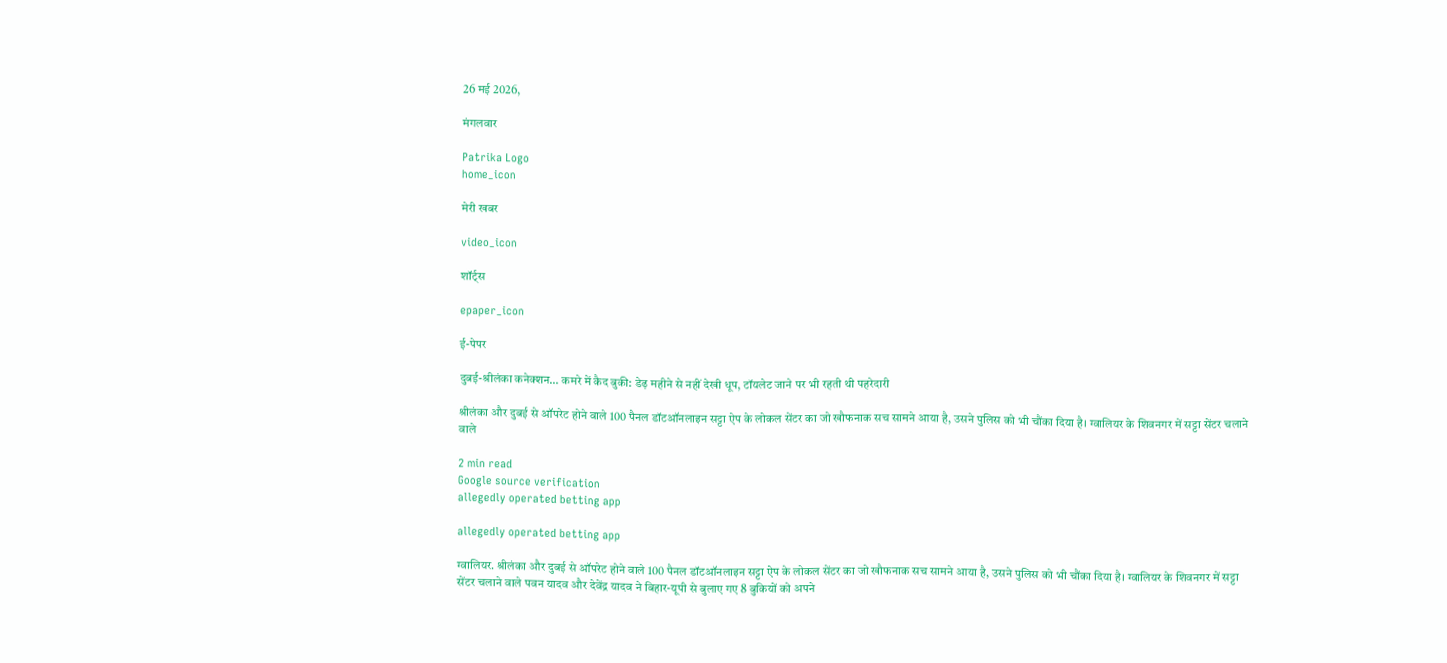26 मई 2026,

मंगलवार

Patrika Logo
home_icon

मेरी खबर

video_icon

शॉर्ट्स

epaper_icon

ई-पेपर

दुबई-श्रीलंका कनेक्शन… कमरे में कैद बुकी: डेढ़ महीने से नहीं देखी धूप, टॉयलेट जाने पर भी रहती थी पहरेदारी

श्रीलंका और दुबई से ऑपरेट होने वाले 100 पैनल डॉटऑनलाइन सट्टा ऐप के लोकल सेंटर का जो खौफनाक सच सामने आया है, उसने पुलिस को भी चौंका दिया है। ग्वालियर के शिवनगर में सट्टा सेंटर चलाने वाले

2 min read
Google source verification
allegedly operated betting app

allegedly operated betting app

ग्वालियर. श्रीलंका और दुबई से ऑपरेट होने वाले 100 पैनल डॉटऑनलाइन सट्टा ऐप के लोकल सेंटर का जो खौफनाक सच सामने आया है, उसने पुलिस को भी चौंका दिया है। ग्वालियर के शिवनगर में सट्टा सेंटर चलाने वाले पवन यादव और देवेंद्र यादव ने बिहार-यूपी से बुलाए गए 8 बुकियों को अपने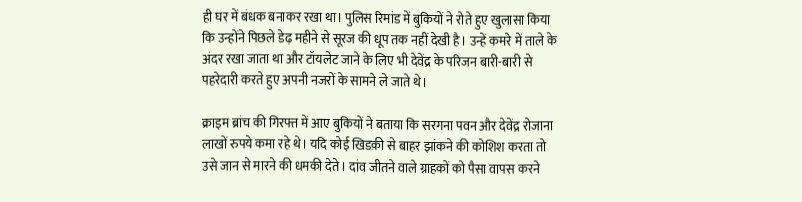ही घर में बंधक बनाकर रखा था। पुलिस रिमांड में बुकियों ने रोते हुए खुलासा किया कि उन्होंने पिछले डेढ़ महीने से सूरज की धूप तक नहीं देखी है। उन्हें कमरे में ताले के अंदर रखा जाता था और टॉयलेट जाने के लिए भी देवेंद्र के परिजन बारी-बारी से पहरेदारी करते हुए अपनी नजरों के सामने ले जाते थे।

क्राइम ब्रांच की गिरफ्त में आए बुकियों ने बताया कि सरगना पवन और देवेंद्र रोजाना लाखों रुपये कमा रहे थे। यदि कोई खिडक़ी से बाहर झांकने की कोशिश करता तो उसे जान से मारने की धमकी देते। दांव जीतने वाले ग्राहकों को पैसा वापस करने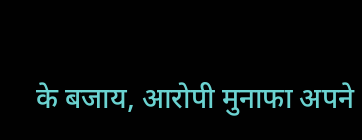के बजाय, आरोपी मुनाफा अपने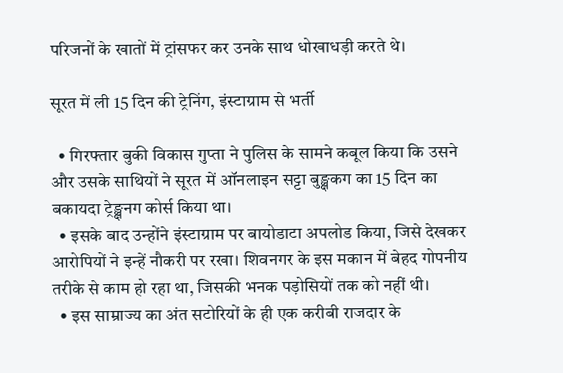परिजनों के खातों में ट्रांसफर कर उनके साथ धोखाधड़ी करते थे।

सूरत में ली 15 दिन की ट्रेनिंग, इंस्टाग्राम से भर्ती

  • गिरफ्तार बुकी विकास गुप्ता ने पुलिस के सामने कबूल किया कि उसने और उसके साथियों ने सूरत में ऑनलाइन सट्टा बुङ्क्षकग का 15 दिन का बकायदा ट्रेङ्क्षनग कोर्स किया था।
  • इसके बाद उन्होंने इंस्टाग्राम पर बायोडाटा अपलोड किया, जिसे देखकर आरोपियों ने इन्हें नौकरी पर रखा। शिवनगर के इस मकान में बेहद गोपनीय तरीके से काम हो रहा था, जिसकी भनक पड़ोसियों तक को नहीं थी।
  • इस साम्राज्य का अंत सटोरियों के ही एक करीबी राजदार के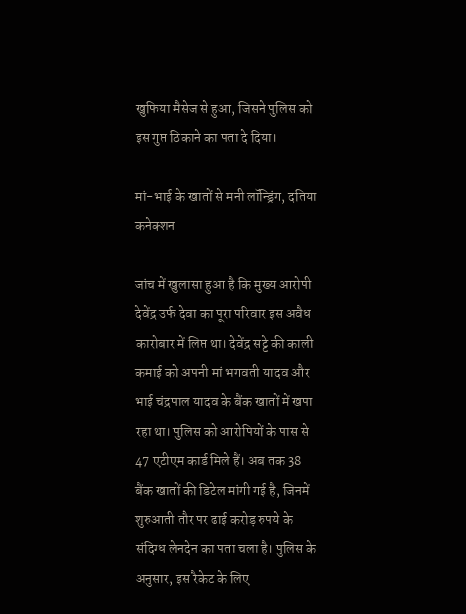खुफिया मैसेज से हुआ, जिसने पुलिस को इस गुप्त ठिकाने का पता दे दिया।

मां-भाई के खातों से मनी लॉन्ड्रिंग, दतिया कनेक्शन

जांच में खुलासा हुआ है कि मुख्य आरोपी देवेंद्र उर्फ देवा का पूरा परिवार इस अवैध कारोबार में लिप्त था। देवेंद्र सट्टे की काली कमाई को अपनी मां भगवती यादव और भाई चंद्रपाल यादव के बैंक खातों में खपा रहा था। पुलिस को आरोपियों के पास से 47 एटीएम कार्ड मिले हैं। अब तक 38 बैंक खातों की डिटेल मांगी गई है, जिनमें शुरुआती तौर पर ढाई करोड़ रुपये के संदिग्ध लेनदेन का पता चला है। पुलिस के अनुसार, इस रैकेट के लिए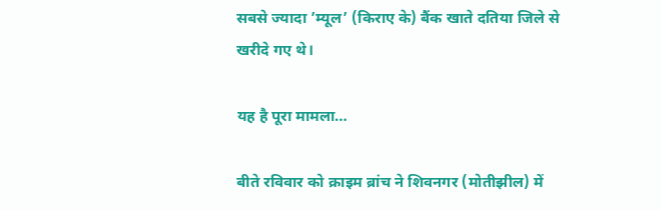सबसे ज्यादा ’म्यूल’ (किराए के) बैंक खाते दतिया जिले से खरीदे गए थे।

यह है पूरा मामला…

बीते रविवार को क्राइम ब्रांच ने शिवनगर (मोतीझील) में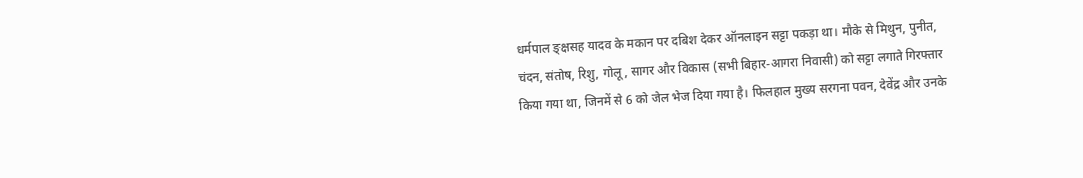धर्मपाल ङ्क्षसह यादव के मकान पर दबिश देकर ऑनलाइन सट्टा पकड़ा था। मौके से मिथुन, पुनीत, चंदन, संतोष, रिशु, गोलू, सागर और विकास (सभी बिहार-आगरा निवासी) को सट्टा लगाते गिरफ्तार किया गया था, जिनमें से 6 को जेल भेज दिया गया है। फिलहाल मुख्य सरगना पवन, देवेंद्र और उनके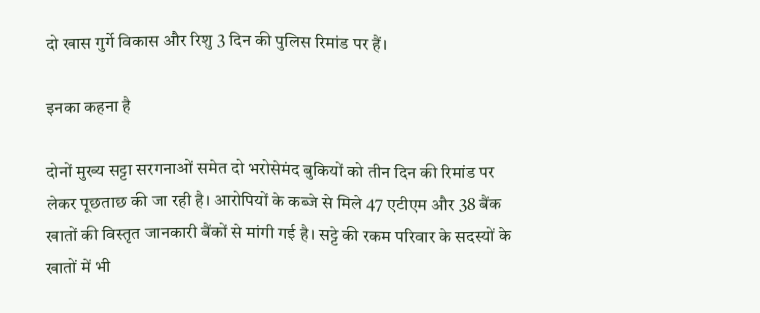दो खास गुर्गे विकास और रिशु 3 दिन की पुलिस रिमांड पर हैं।

इनका कहना है

दोनों मुख्य सट्टा सरगनाओं समेत दो भरोसेमंद बुकियों को तीन दिन की रिमांड पर लेकर पूछताछ की जा रही है। आरोपियों के कब्जे से मिले 47 एटीएम और 38 बैंक खातों की विस्तृत जानकारी बैंकों से मांगी गई है। सट्टे की रकम परिवार के सदस्यों के खातों में भी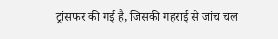ट्रांसफर की गई है, जिसकी गहराई से जांच चल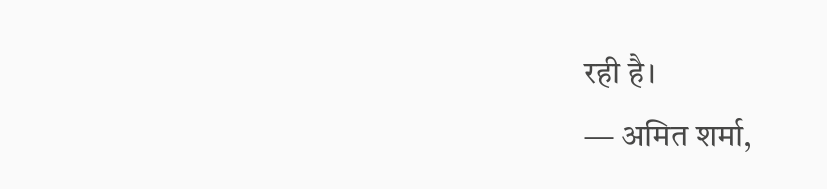रही है।
— अमित शर्मा,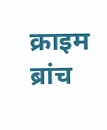क्राइम ब्रांच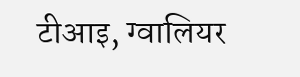टीआइ, ग्वालियर